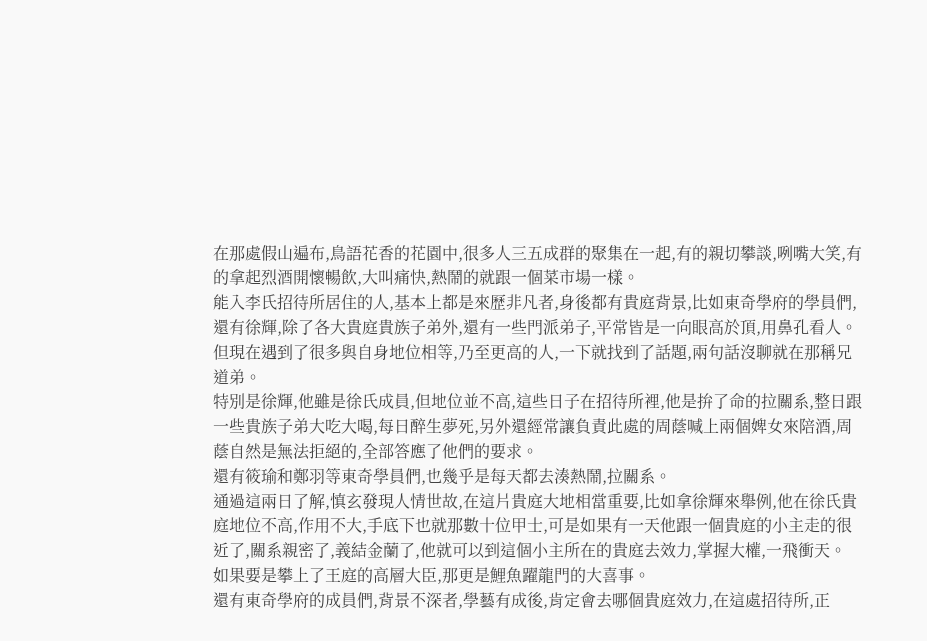在那處假山遍布,鳥語花香的花園中,很多人三五成群的聚集在一起,有的親切攀談,咧嘴大笑,有的拿起烈酒開懷暢飲,大叫痛快,熱鬧的就跟一個菜市場一樣。
能入李氏招待所居住的人,基本上都是來歷非凡者,身後都有貴庭背景,比如東奇學府的學員們,還有徐輝,除了各大貴庭貴族子弟外,還有一些門派弟子,平常皆是一向眼高於頂,用鼻孔看人。
但現在遇到了很多與自身地位相等,乃至更高的人,一下就找到了話題,兩句話沒聊就在那稱兄道弟。
特別是徐輝,他雖是徐氏成員,但地位並不高,這些日子在招待所裡,他是拚了命的拉關系,整日跟一些貴族子弟大吃大喝,每日醉生夢死,另外還經常讓負責此處的周蔭喊上兩個婢女來陪酒,周蔭自然是無法拒絕的,全部答應了他們的要求。
還有筱瑜和鄭羽等東奇學員們,也幾乎是每天都去湊熱鬧,拉關系。
通過這兩日了解,慎玄發現人情世故,在這片貴庭大地相當重要,比如拿徐輝來舉例,他在徐氏貴庭地位不高,作用不大,手底下也就那數十位甲士,可是如果有一天他跟一個貴庭的小主走的很近了,關系親密了,義結金蘭了,他就可以到這個小主所在的貴庭去效力,掌握大權,一飛衝天。
如果要是攀上了王庭的高層大臣,那更是鯉魚躍龍門的大喜事。
還有東奇學府的成員們,背景不深者,學藝有成後,肯定會去哪個貴庭效力,在這處招待所,正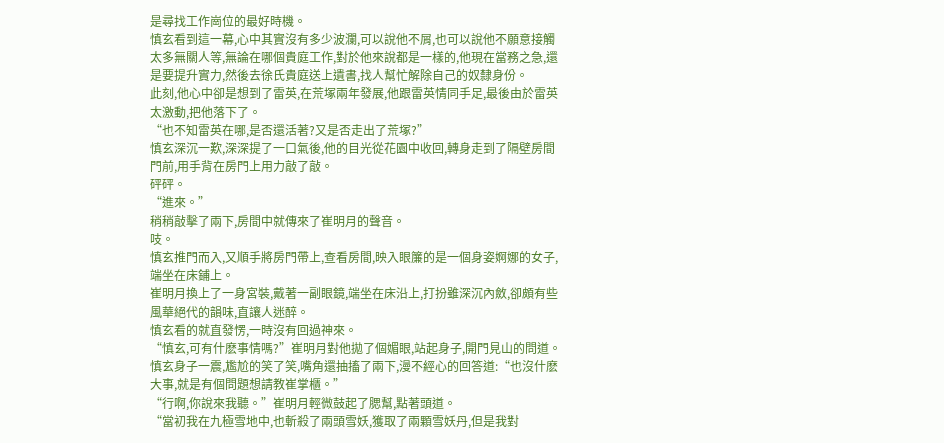是尋找工作崗位的最好時機。
慎玄看到這一幕,心中其實沒有多少波瀾,可以說他不屑,也可以說他不願意接觸太多無關人等,無論在哪個貴庭工作,對於他來說都是一樣的,他現在當務之急,還是要提升實力,然後去徐氏貴庭送上遺書,找人幫忙解除自己的奴隸身份。
此刻,他心中卻是想到了雷英,在荒塚兩年發展,他跟雷英情同手足,最後由於雷英太激動,把他落下了。
“也不知雷英在哪,是否還活著?又是否走出了荒塚?”
慎玄深沉一歎,深深提了一口氣後,他的目光從花園中收回,轉身走到了隔壁房間門前,用手背在房門上用力敲了敲。
砰砰。
“進來。”
稍稍敲擊了兩下,房間中就傳來了崔明月的聲音。
吱。
慎玄推門而入,又順手將房門帶上,查看房間,映入眼簾的是一個身姿婀娜的女子,端坐在床鋪上。
崔明月換上了一身宮裝,戴著一副眼鏡,端坐在床沿上,打扮雖深沉內斂,卻頗有些風華絕代的韻味,直讓人迷醉。
慎玄看的就直發愣,一時沒有回過神來。
“慎玄,可有什麽事情嗎?”崔明月對他拋了個媚眼,站起身子,開門見山的問道。
慎玄身子一震,尷尬的笑了笑,嘴角還抽搐了兩下,漫不經心的回答道:“也沒什麽大事,就是有個問題想請教崔掌櫃。”
“行啊,你說來我聽。”崔明月輕微鼓起了腮幫,點著頭道。
“當初我在九極雪地中,也斬殺了兩頭雪妖,獲取了兩顆雪妖丹,但是我對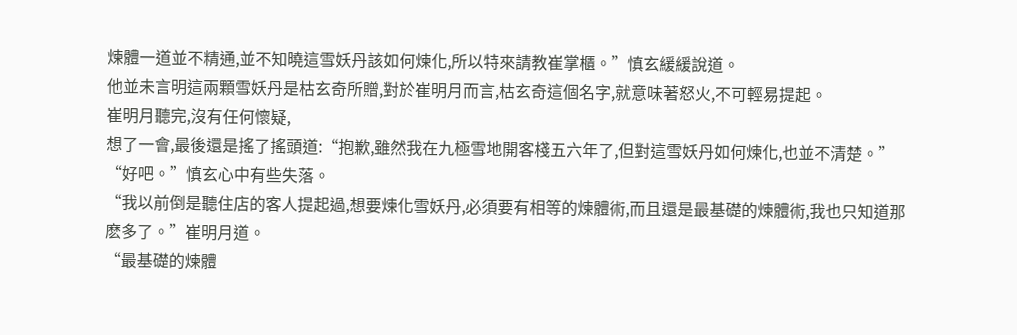煉體一道並不精通,並不知曉這雪妖丹該如何煉化,所以特來請教崔掌櫃。”慎玄緩緩說道。
他並未言明這兩顆雪妖丹是枯玄奇所贈,對於崔明月而言,枯玄奇這個名字,就意味著怒火,不可輕易提起。
崔明月聽完,沒有任何懷疑,
想了一會,最後還是搖了搖頭道:“抱歉,雖然我在九極雪地開客棧五六年了,但對這雪妖丹如何煉化,也並不清楚。” “好吧。”慎玄心中有些失落。
“我以前倒是聽住店的客人提起過,想要煉化雪妖丹,必須要有相等的煉體術,而且還是最基礎的煉體術,我也只知道那麽多了。”崔明月道。
“最基礎的煉體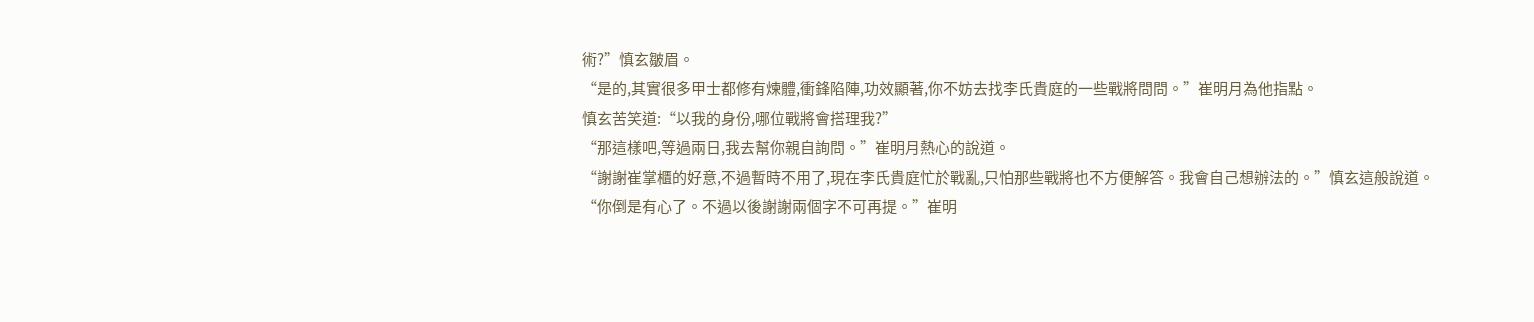術?”慎玄皺眉。
“是的,其實很多甲士都修有煉體,衝鋒陷陣,功效顯著,你不妨去找李氏貴庭的一些戰將問問。”崔明月為他指點。
慎玄苦笑道:“以我的身份,哪位戰將會搭理我?”
“那這樣吧,等過兩日,我去幫你親自詢問。”崔明月熱心的說道。
“謝謝崔掌櫃的好意,不過暫時不用了,現在李氏貴庭忙於戰亂,只怕那些戰將也不方便解答。我會自己想辦法的。”慎玄這般說道。
“你倒是有心了。不過以後謝謝兩個字不可再提。”崔明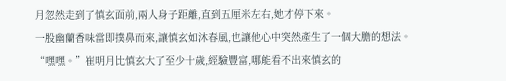月忽然走到了慎玄面前,兩人身子距離,直到五厘米左右,她才停下來。
一股幽蘭香味當即撲鼻而來,讓慎玄如沐春風,也讓他心中突然產生了一個大膽的想法。
“嘿嘿。”崔明月比慎玄大了至少十歲,經驗豐富,哪能看不出來慎玄的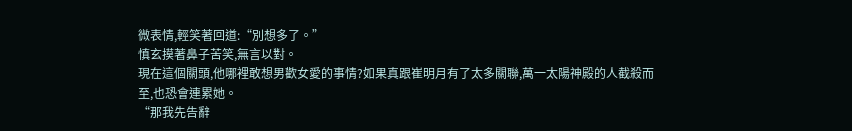微表情,輕笑著回道:“別想多了。”
慎玄摸著鼻子苦笑,無言以對。
現在這個關頭,他哪裡敢想男歡女愛的事情?如果真跟崔明月有了太多關聯,萬一太陽神殿的人截殺而至,也恐會連累她。
“那我先告辭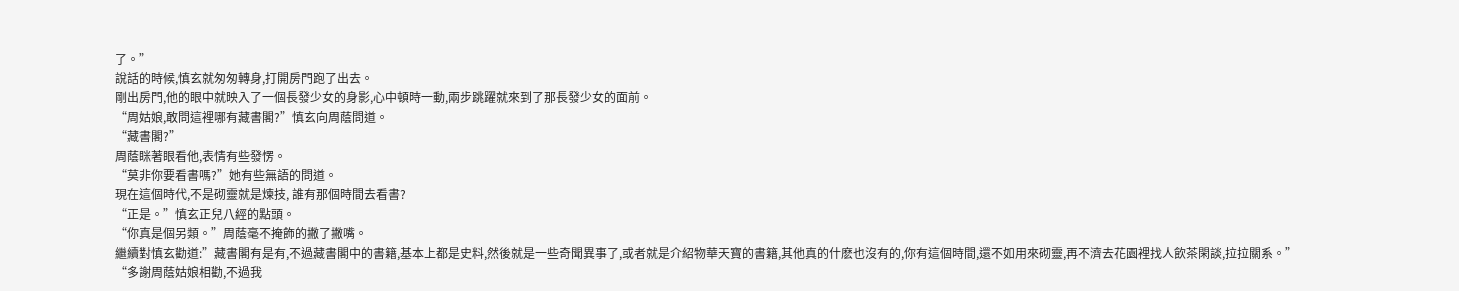了。”
說話的時候,慎玄就匆匆轉身,打開房門跑了出去。
剛出房門,他的眼中就映入了一個長發少女的身影,心中頓時一動,兩步跳躍就來到了那長發少女的面前。
“周姑娘,敢問這裡哪有藏書閣?”慎玄向周蔭問道。
“藏書閣?”
周蔭眯著眼看他,表情有些發愣。
“莫非你要看書嗎?”她有些無語的問道。
現在這個時代,不是砌靈就是煉技, 誰有那個時間去看書?
“正是。”慎玄正兒八經的點頭。
“你真是個另類。”周蔭毫不掩飾的撇了撇嘴。
繼續對慎玄勸道:”藏書閣有是有,不過藏書閣中的書籍,基本上都是史料,然後就是一些奇聞異事了,或者就是介紹物華天寶的書籍,其他真的什麽也沒有的,你有這個時間,還不如用來砌靈,再不濟去花園裡找人飲茶閑談,拉拉關系。”
“多謝周蔭姑娘相勸,不過我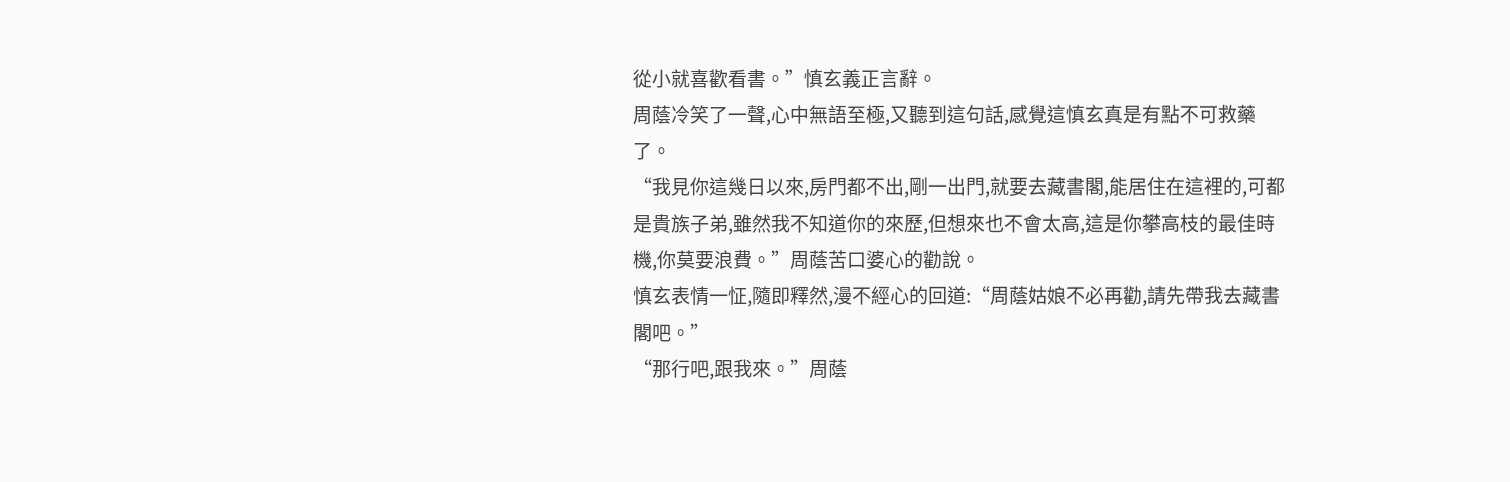從小就喜歡看書。”慎玄義正言辭。
周蔭冷笑了一聲,心中無語至極,又聽到這句話,感覺這慎玄真是有點不可救藥了。
“我見你這幾日以來,房門都不出,剛一出門,就要去藏書閣,能居住在這裡的,可都是貴族子弟,雖然我不知道你的來歷,但想來也不會太高,這是你攀高枝的最佳時機,你莫要浪費。”周蔭苦口婆心的勸說。
慎玄表情一怔,隨即釋然,漫不經心的回道:“周蔭姑娘不必再勸,請先帶我去藏書閣吧。”
“那行吧,跟我來。”周蔭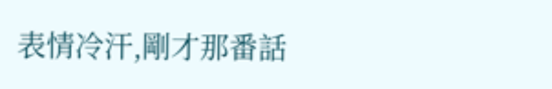表情冷汗,剛才那番話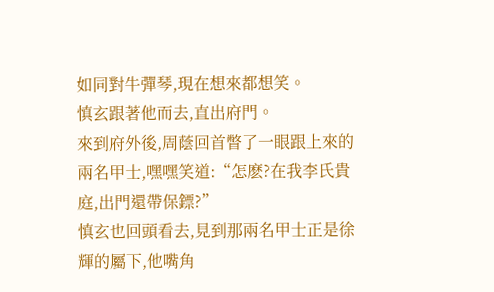如同對牛彈琴,現在想來都想笑。
慎玄跟著他而去,直出府門。
來到府外後,周蔭回首瞥了一眼跟上來的兩名甲士,嘿嘿笑道:“怎麽?在我李氏貴庭,出門還帶保鏢?”
慎玄也回頭看去,見到那兩名甲士正是徐輝的屬下,他嘴角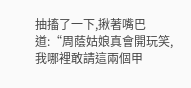抽搐了一下,揪著嘴巴道:“周蔭姑娘真會開玩笑,我哪裡敢請這兩個甲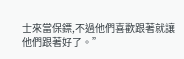士來當保鏢,不過他們喜歡跟著就讓他們跟著好了。”